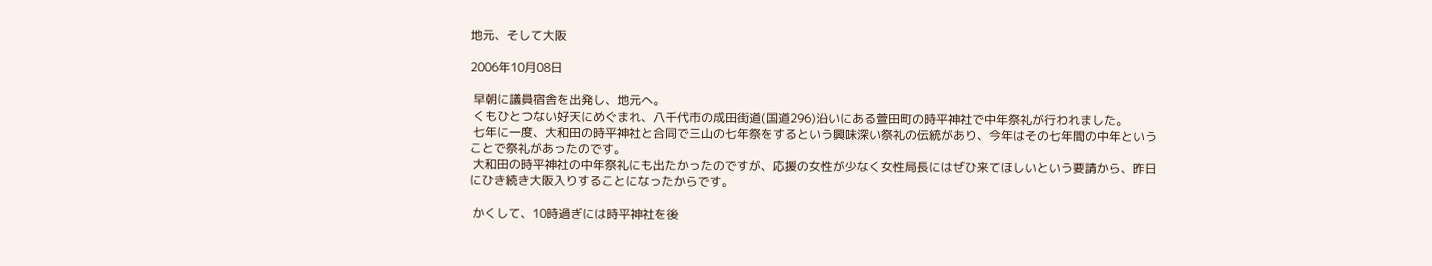地元、そして大阪

2006年10月08日

 早朝に議員宿舎を出発し、地元へ。
 くもひとつない好天にめぐまれ、八千代市の成田街道(国道296)沿いにある萱田町の時平神社で中年祭礼が行われました。
 七年に一度、大和田の時平神社と合同で三山の七年祭をするという興味深い祭礼の伝統があり、今年はその七年間の中年ということで祭礼があったのです。
 大和田の時平神社の中年祭礼にも出たかったのですが、応援の女性が少なく女性局長にはぜひ来てほしいという要請から、昨日にひき続き大阪入りすることになったからです。

 かくして、10時過ぎには時平神社を後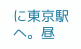に東京駅へ。昼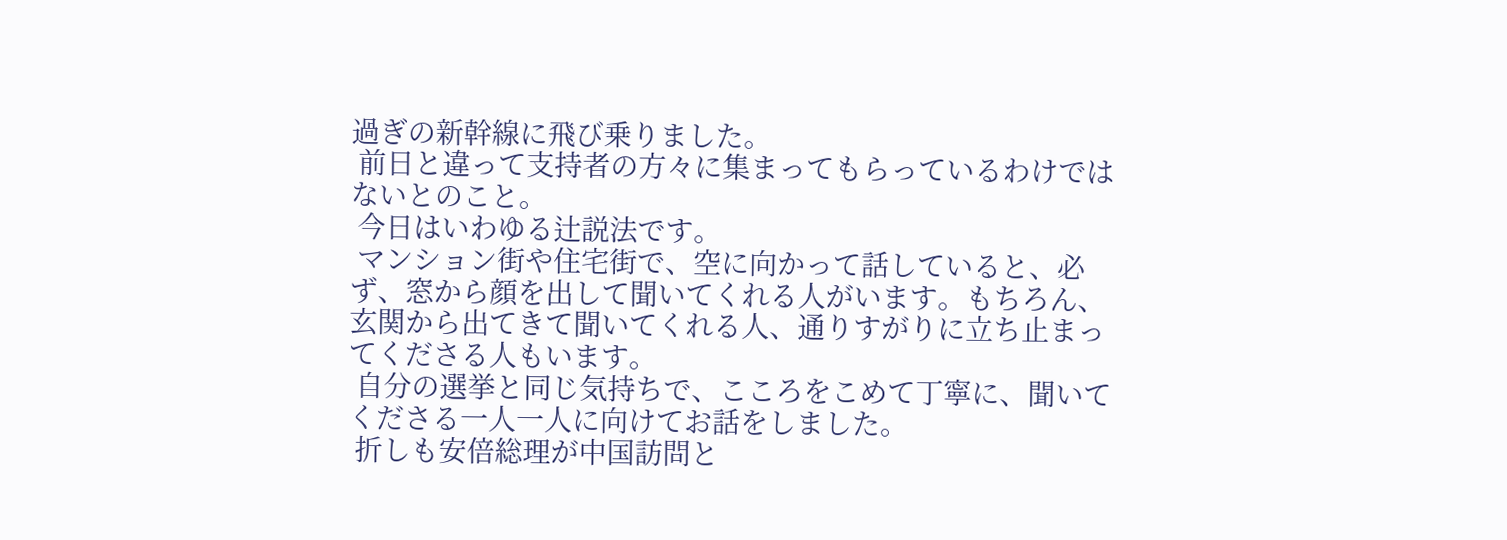過ぎの新幹線に飛び乗りました。
 前日と違って支持者の方々に集まってもらっているわけではないとのこと。
 今日はいわゆる辻説法です。
 マンション街や住宅街で、空に向かって話していると、必ず、窓から顔を出して聞いてくれる人がいます。もちろん、玄関から出てきて聞いてくれる人、通りすがりに立ち止まってくださる人もいます。
 自分の選挙と同じ気持ちで、こころをこめて丁寧に、聞いてくださる一人一人に向けてお話をしました。
 折しも安倍総理が中国訪問と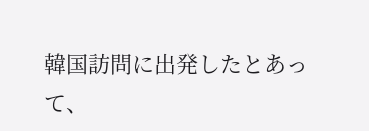韓国訪問に出発したとあって、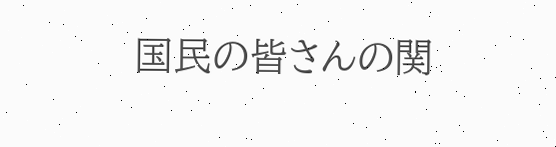国民の皆さんの関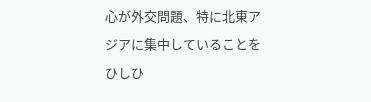心が外交問題、特に北東アジアに集中していることをひしひ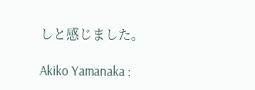しと感じました。

Akiko Yamanaka :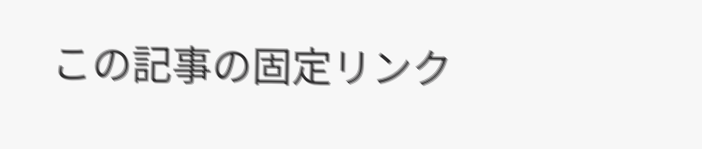この記事の固定リンク